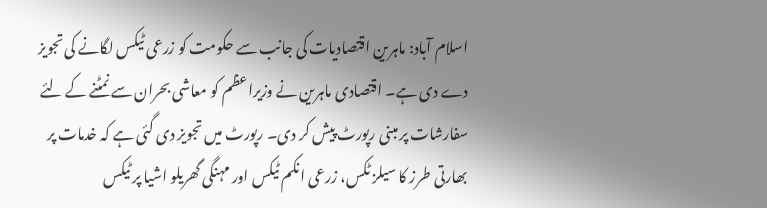اسلام آباد: ماہرین اقتصادیات کی جانب سے حکومت کو زرعی ٹیکس لگانے کی تجویز دے دی ہے۔ اقتصادی ماہرین نے وزیراعظم کو معاشی بحران سے نمٹنے کے لئے سفارشات پر مبنی رپورٹ پیش کر دی۔ رپورٹ میں تجویز دی گئی ہے کہ خدمات پر بھارتی طرز کا سیلز ٹکس، زرعی انکم ٹیکس اور مہنگی گھریلو اشیا پر ٹیکس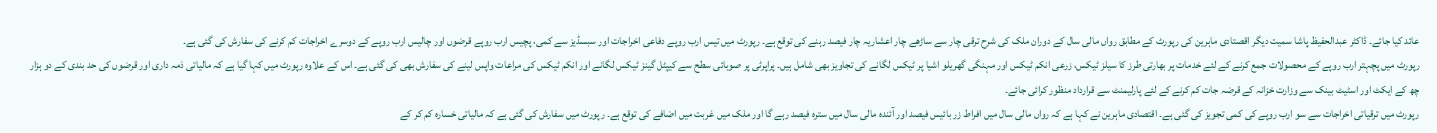عائد کیا جائے۔ ڈاکٹر عبدالحفیظ پاشا سمیت دیگر اقصتادی ماہرین کی رپورٹ کے مطابق رواں مالی سال کے دوران ملک کی شرح ترقی چار سے ساڑھے چار اعشاریہ چار فیصد رہنے کی توقع ہے۔ رپورٹ میں تیس ارب روپے دفاعی اخراجات اور سبسڈیز سے کمی، پچیس ارب روپے قرضوں اور چالیس ارب روپے کے دوسرے اخراجات کم کرنے کی سفارش کی گئی ہے۔
رپورٹ میں پچہتر ارب روپے کے محصولات جمع کرنے کے لئے خدمات پر بھارتی طرز کا سیلز ٹیکس، زرعی انکم ٹیکس اور مہنگی گھریلو اشیا پر ٹیکس لگانے کی تجاویز بھی شامل ہیں۔ پراپرٹی پر صوبائی سطح سے کیپٹل گینز ٹیکس لگانے اور انکم ٹیکس کی مراعات واپس لینے کی سفارش بھی کی گئی ہے۔ اس کے علاوہ رپورٹ میں کہا گیا ہے کہ مالیاتی ذمہ داری اور قرضوں کی حد بندی کے دو ہزار چھ کے ایکٹ اور اسٹیٹ بینک سے وزارت خزانہ کے قرضہ جات کم کرنے کے لئے پارلیمنٹ سے قرارداد منظور کرائی جائے۔
رپورٹ میں ترقیاتی اخراجات سے سو ارب روپے کی کمی تجویز کی گئی ہے۔ اقتصادی ماہرین نے کہا ہے کہ رواں مالی سال میں افراط زر بائیس فیصد اور آئندہ مالی سال میں سترہ فیصد رہے گا اور ملک میں غربت میں اضافے کی توقع ہے۔ رپورٹ میں سفارش کی گئی ہے کہ مالیاتی خسارہ کم کر کے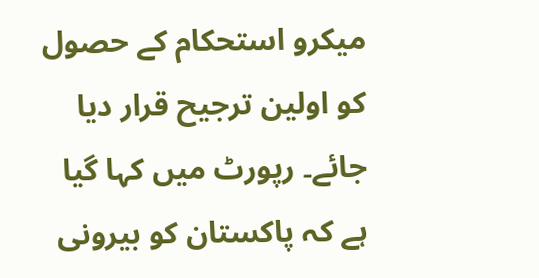میکرو استحکام کے حصول کو اولین ترجیح قرار دیا جائے۔ رپورٹ میں کہا گیا ہے کہ پاکستان کو بیرونی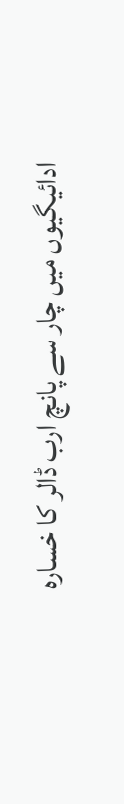ادائیگیوں میں چار سے پانچ ارب ڈالر کا خسارہ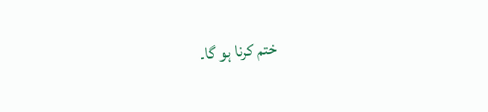ختم کرنا ہو گا۔